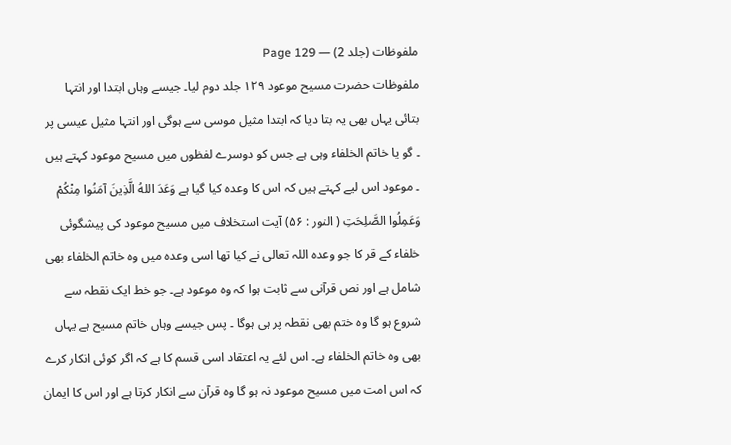ملفوظات (جلد 2) — Page 129
ملفوظات حضرت مسیح موعود ۱۲۹ جلد دوم لیا۔ جیسے وہاں ابتدا اور انتہا بتائی یہاں بھی یہ بتا دیا کہ ابتدا مثیل موسی سے ہوگی اور انتہا مثیل عیسی پر ۔ گو یا خاتم الخلفاء وہی ہے جس کو دوسرے لفظوں میں مسیح موعود کہتے ہیں ۔ موعود اس لیے کہتے ہیں کہ اس کا وعدہ کیا گیا ہے وَعَدَ اللهُ الَّذِينَ آمَنُوا مِنْكُمْ وَعَمِلُوا الصَّلِحَتِ ( النور : ۵۶) آیت استخلاف میں مسیح موعود کی پیشگوئی خلفاء کے قر کا جو وعدہ اللہ تعالی نے کیا تھا اسی وعدہ میں وہ خاتم الخلفاء بھی شامل ہے اور نص قرآنی سے ثابت ہوا کہ وہ موعود ہے۔ جو خط ایک نقطہ سے شروع ہو گا وہ ختم بھی نقطہ پر ہی ہوگا ۔ پس جیسے وہاں خاتم مسیح ہے یہاں بھی وہ خاتم الخلفاء ہے۔ اس لئے یہ اعتقاد اسی قسم کا ہے کہ اگر کوئی انکار کرے کہ اس امت میں مسیح موعود نہ ہو گا وہ قرآن سے انکار کرتا ہے اور اس کا ایمان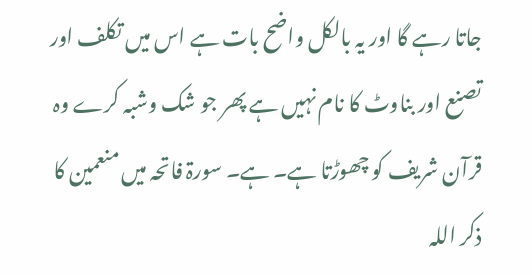جاتا رہے گا اور یہ بالکل واضح بات ہے اس میں تکلف اور تصنع اور بناوٹ کا نام نہیں ہے پھر جو شک وشبہ کرے وہ قرآن شریف کو چھوڑتا ہے۔ ہے۔ سورۃ فاتحہ میں منعمین کا ذکر اللہ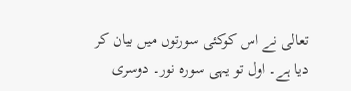تعالی نے اس کوکئی سورتوں میں بیان کر دیا ہے۔ اول تو یہی سورہ نور۔ دوسری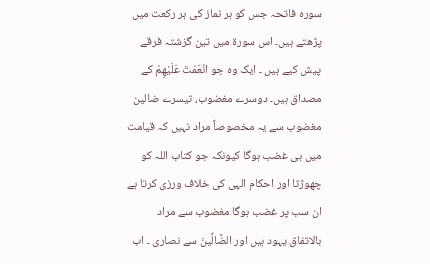سورہ فاتحہ جس کو ہر نماز کی ہر رکعت میں پڑھتے ہیں۔ اس سورۃ میں تین گزشتہ فرقے پیش کیے ہیں ۔ ایک وہ جو انْعَمْتَ عَلَيْهِمْ کے مصداق ہیں۔ دوسرے مغضوب، تیسرے ضالین مغضوب سے یہ مخصوصاً مراد نہیں کہ قیامت میں ہی غضب ہوگا کیونکہ جو کتاب اللہ کو چھوڑتا اور احکام الہی کی خلاف ورزی کرتا ہے ان سب پر غضب ہوگا مغضوب سے مراد بالاتفاق یہود ہیں اور الضَّالِّينَ سے نصاری ۔ اب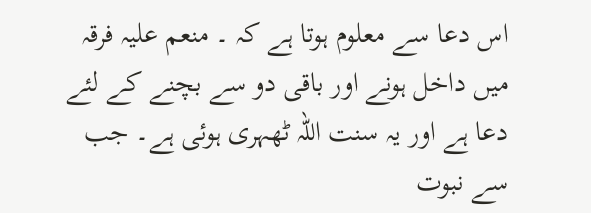اس دعا سے معلوم ہوتا ہے کہ ۔ منعم علیہ فرقہ میں داخل ہونے اور باقی دو سے بچنے کے لئے دعا ہے اور یہ سنت اللہ ٹھہری ہوئی ہے۔ جب سے نبوت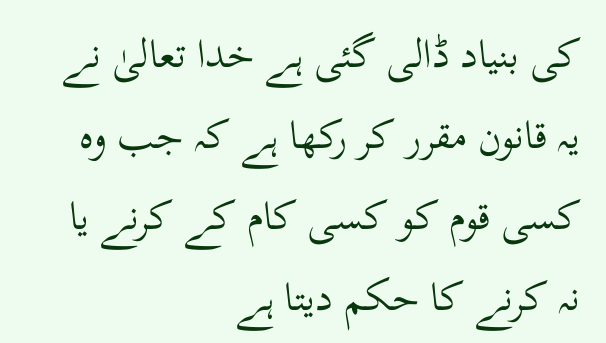کی بنیاد ڈالی گئی ہے خدا تعالیٰ نے یہ قانون مقرر کر رکھا ہے کہ جب وہ کسی قوم کو کسی کام کے کرنے یا نہ کرنے کا حکم دیتا ہے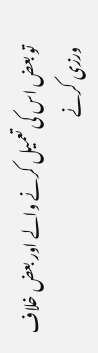تو بعض اس کی تعمیل کرنے والے اور بعض خلاف ورزی کرنے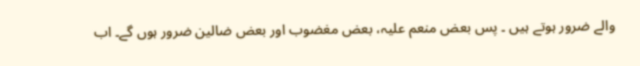والے ضرور ہوتے ہیں ۔ پس بعض منعم علیہ، بعض مغضوب اور بعض ضالین ضرور ہوں گے۔ اب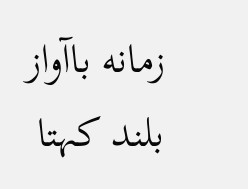زمانه باآواز بلند کہتا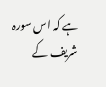ہے کہ اس سورہ شریف کے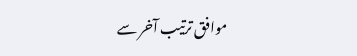موافق ترتیب آخر سے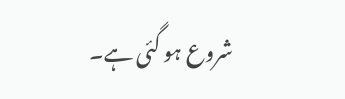شروع ہو گئی ہے۔